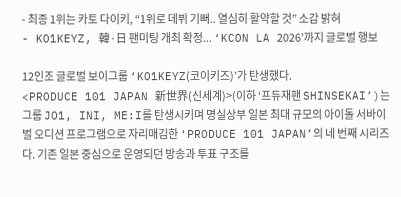- 최종 1위는 카토 다이키, “1위로 데뷔 기뻐.. 열심히 활약할 것” 소감 밝혀
- KO1KEYZ, 韓·日 팬미팅 개최 확정... ‘KCON LA 2026’까지 글로벌 행보

12인조 글로벌 보이그룹 ‘KO1KEYZ(코이키즈)’가 탄생했다.
<PRODUCE 101 JAPAN 新世界(신세계)>(이하 ‘프듀재팬 SHINSEKAI’)는 그룹 JO1, INI, ME:I를 탄생시키며 명실상부 일본 최대 규모의 아이돌 서바이벌 오디션 프로그램으로 자리매김한 ‘PRODUCE 101 JAPAN’의 네 번째 시리즈다. 기존 일본 중심으로 운영되던 방송과 투표 구조를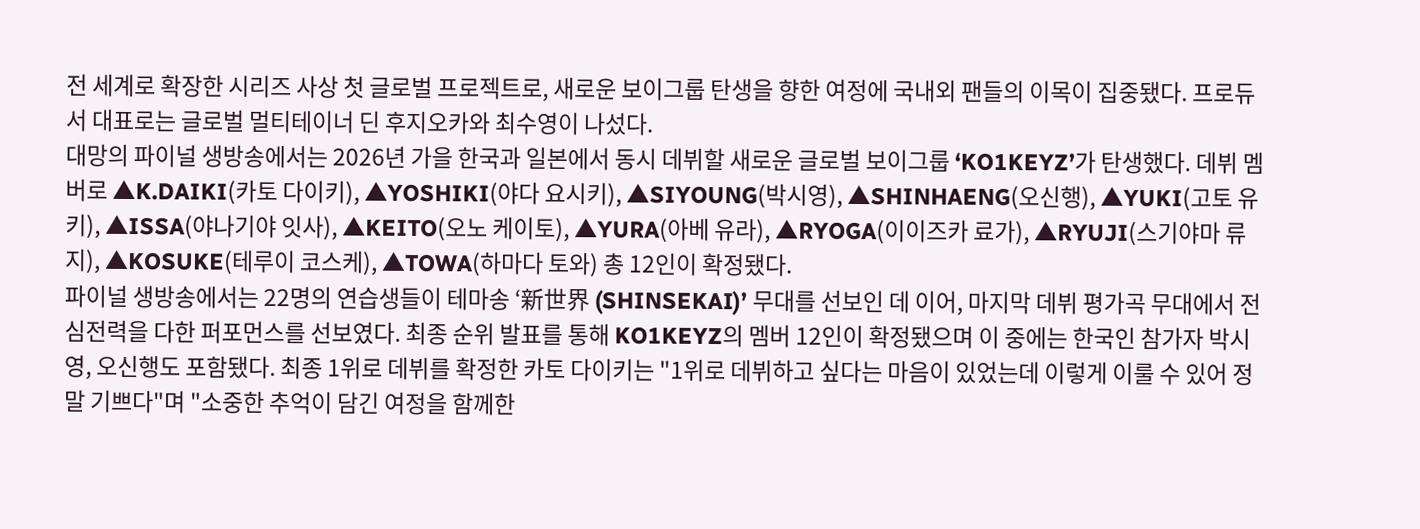전 세계로 확장한 시리즈 사상 첫 글로벌 프로젝트로, 새로운 보이그룹 탄생을 향한 여정에 국내외 팬들의 이목이 집중됐다. 프로듀서 대표로는 글로벌 멀티테이너 딘 후지오카와 최수영이 나섰다.
대망의 파이널 생방송에서는 2026년 가을 한국과 일본에서 동시 데뷔할 새로운 글로벌 보이그룹 ‘KO1KEYZ’가 탄생했다. 데뷔 멤버로 ▲K.DAIKI(카토 다이키), ▲YOSHIKI(야다 요시키), ▲SIYOUNG(박시영), ▲SHINHAENG(오신행), ▲YUKI(고토 유키), ▲ISSA(야나기야 잇사), ▲KEITO(오노 케이토), ▲YURA(아베 유라), ▲RYOGA(이이즈카 료가), ▲RYUJI(스기야마 류지), ▲KOSUKE(테루이 코스케), ▲TOWA(하마다 토와) 총 12인이 확정됐다.
파이널 생방송에서는 22명의 연습생들이 테마송 ‘新世界 (SHINSEKAI)’ 무대를 선보인 데 이어, 마지막 데뷔 평가곡 무대에서 전심전력을 다한 퍼포먼스를 선보였다. 최종 순위 발표를 통해 KO1KEYZ의 멤버 12인이 확정됐으며 이 중에는 한국인 참가자 박시영, 오신행도 포함됐다. 최종 1위로 데뷔를 확정한 카토 다이키는 "1위로 데뷔하고 싶다는 마음이 있었는데 이렇게 이룰 수 있어 정말 기쁘다"며 "소중한 추억이 담긴 여정을 함께한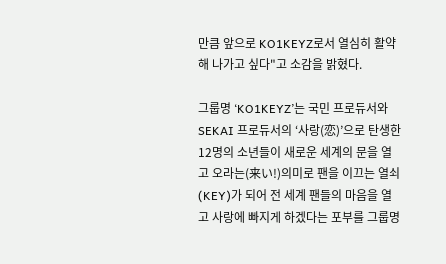만큼 앞으로 KO1KEYZ로서 열심히 활약해 나가고 싶다"고 소감을 밝혔다.

그룹명 ‘KO1KEYZ’는 국민 프로듀서와 SEKAI 프로듀서의 ‘사랑(恋)’으로 탄생한 12명의 소년들이 새로운 세계의 문을 열고 오라는(来い!)의미로 팬을 이끄는 열쇠(KEY)가 되어 전 세계 팬들의 마음을 열고 사랑에 빠지게 하겠다는 포부를 그룹명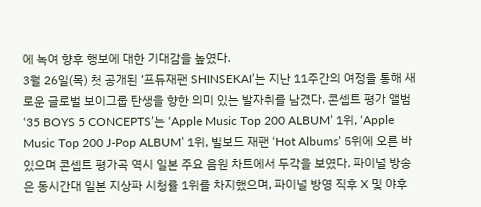에 녹여 향후 행보에 대한 기대감을 높였다.
3월 26일(목) 첫 공개된 ‘프듀재팬 SHINSEKAI’는 지난 11주간의 여정을 통해 새로운 글로벌 보이그룹 탄생을 향한 의미 있는 발자취를 남겼다. 콘셉트 평가 앨범 ‘35 BOYS 5 CONCEPTS’는 ‘Apple Music Top 200 ALBUM’ 1위, ‘Apple Music Top 200 J-Pop ALBUM’ 1위, 빌보드 재팬 ‘Hot Albums’ 5위에 오른 바 있으며 콘셉트 평가곡 역시 일본 주요 음원 차트에서 두각을 보였다. 파이널 방송은 동시간대 일본 지상파 시청률 1위를 차지했으며, 파이널 방영 직후 X 및 야후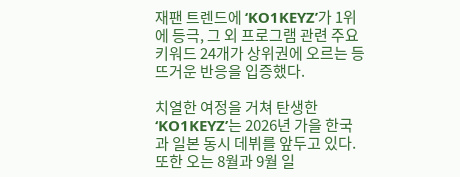재팬 트렌드에 ‘KO1KEYZ’가 1위에 등극, 그 외 프로그램 관련 주요 키워드 24개가 상위권에 오르는 등 뜨거운 반응을 입증했다.

치열한 여정을 거쳐 탄생한 ‘KO1KEYZ’는 2026년 가을 한국과 일본 동시 데뷔를 앞두고 있다. 또한 오는 8월과 9월 일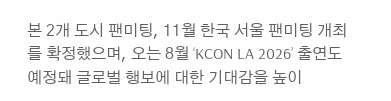본 2개 도시 팬미팅, 11월 한국 서울 팬미팅 개최를 확정했으며, 오는 8월 ‘KCON LA 2026’ 출연도 예정돼 글로벌 행보에 대한 기대감을 높이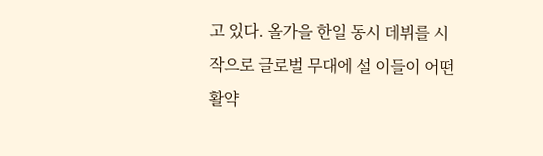고 있다. 올가을 한일 동시 데뷔를 시작으로 글로벌 무대에 설 이들이 어떤 활약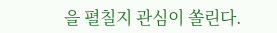을 펼칠지 관심이 쏠린다.